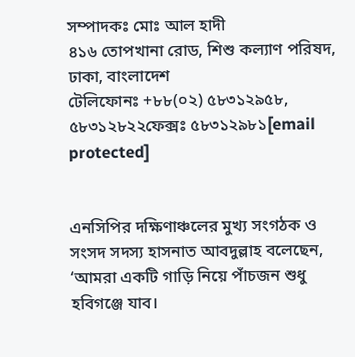সম্পাদকঃ মোঃ আল হাদী
৪১৬ তোপখানা রোড, শিশু কল্যাণ পরিষদ, ঢাকা, বাংলাদেশ
টেলিফোনঃ +৮৮(০২) ৫৮৩১২৯৫৮, ৫৮৩১২৮২২ফেক্সঃ ৫৮৩১২৯৮১[email protected]


এনসিপির দক্ষিণাঞ্চলের মুখ্য সংগঠক ও সংসদ সদস্য হাসনাত আবদুল্লাহ বলেছেন, ‘আমরা একটি গাড়ি নিয়ে পাঁচজন শুধু হবিগঞ্জে যাব।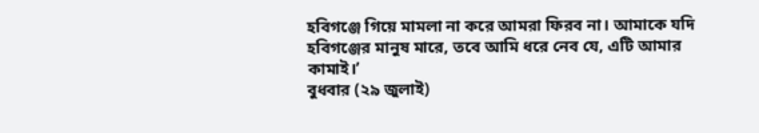হবিগঞ্জে গিয়ে মামলা না করে আমরা ফিরব না। আমাকে যদি হবিগঞ্জের মানুষ মারে, তবে আমি ধরে নেব যে, এটি আমার কামাই।’
বুধবার (২৯ জুলাই)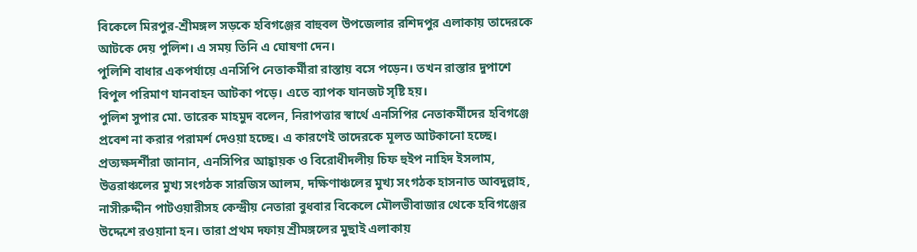বিকেলে মিরপুর-শ্রীমঙ্গল সড়কে হবিগঞ্জের বাহুবল উপজেলার রশিদপুর এলাকায় তাদেরকে আটকে দেয় পুলিশ। এ সময় তিনি এ ঘোষণা দেন।
পুলিশি বাধার একপর্যায়ে এনসিপি নেতাকর্মীরা রাস্তায় বসে পড়েন। তখন রাস্তার দুপাশে বিপুল পরিমাণ যানবাহন আটকা পড়ে। এতে ব্যাপক যানজট সৃষ্টি হয়।
পুলিশ সুপার মো. তারেক মাহমুদ বলেন, নিরাপত্তার স্বার্থে এনসিপির নেতাকর্মীদের হবিগঞ্জে প্রবেশ না করার পরামর্শ দেওয়া হচ্ছে। এ কারণেই তাদেরকে মূলত আটকানো হচ্ছে।
প্রত্যক্ষদর্শীরা জানান, এনসিপির আহ্বায়ক ও বিরোধীদলীয় চিফ হুইপ নাহিদ ইসলাম, উত্তরাঞ্চলের মুখ্য সংগঠক সারজিস আলম, দক্ষিণাঞ্চলের মুখ্য সংগঠক হাসনাত আবদুল্লাহ, নাসীরুদ্দীন পাটওয়ারীসহ কেন্দ্রীয় নেতারা বুধবার বিকেলে মৌলভীবাজার থেকে হবিগঞ্জের উদ্দেশে রওয়ানা হন। তারা প্রথম দফায় শ্রীমঙ্গলের মুছাই এলাকায়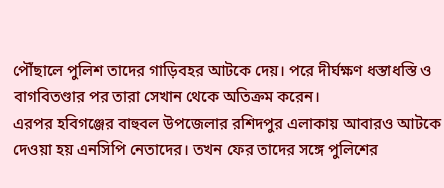পৌঁছালে পুলিশ তাদের গাড়িবহর আটকে দেয়। পরে দীর্ঘক্ষণ ধস্তাধস্তি ও বাগবিতণ্ডার পর তারা সেখান থেকে অতিক্রম করেন।
এরপর হবিগঞ্জের বাহুবল উপজেলার রশিদপুর এলাকায় আবারও আটকে দেওয়া হয় এনসিপি নেতাদের। তখন ফের তাদের সঙ্গে পুলিশের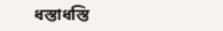ধস্তাধস্তি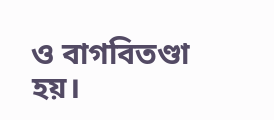ও বাগবিতণ্ডা হয়।